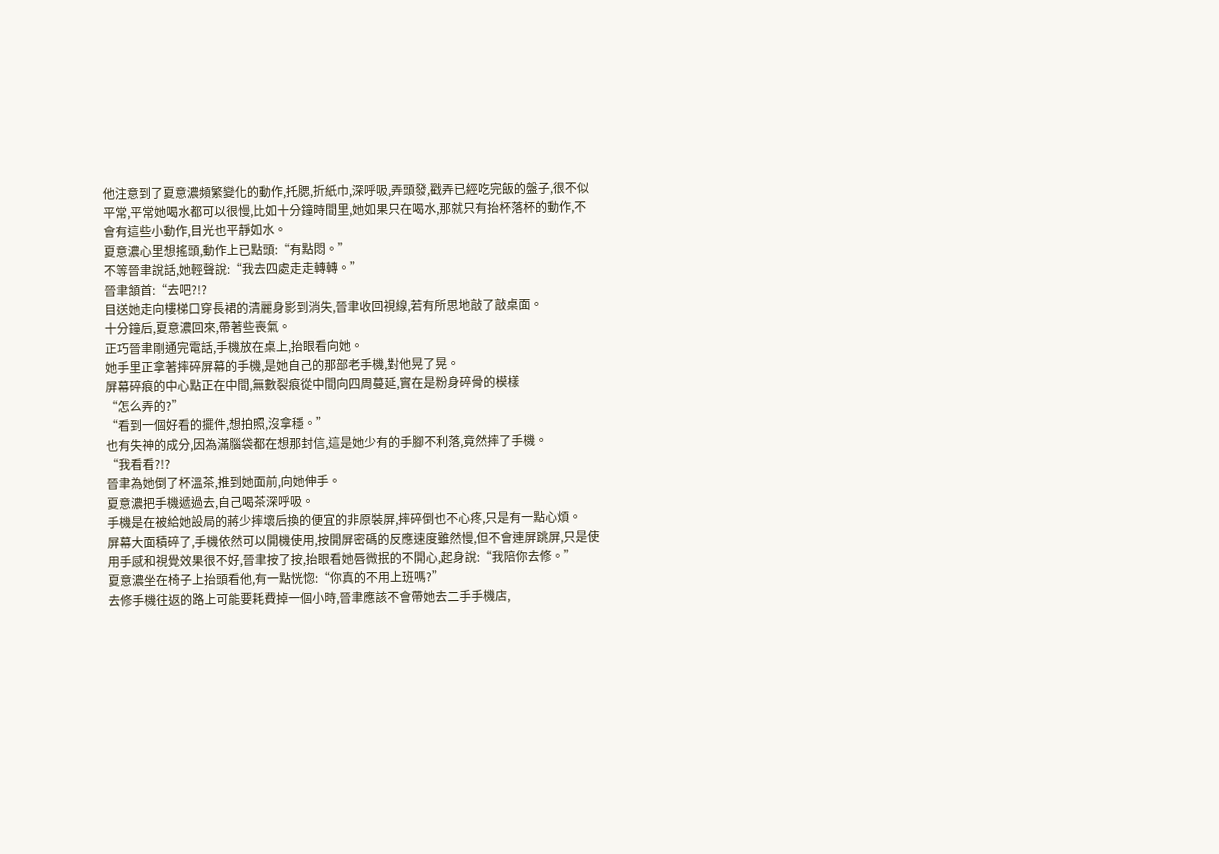他注意到了夏意濃頻繁變化的動作,托腮,折紙巾,深呼吸,弄頭發,戳弄已經吃完飯的盤子,很不似平常,平常她喝水都可以很慢,比如十分鐘時間里,她如果只在喝水,那就只有抬杯落杯的動作,不會有這些小動作,目光也平靜如水。
夏意濃心里想搖頭,動作上已點頭:“有點悶。”
不等晉聿說話,她輕聲說:“我去四處走走轉轉。”
晉聿頷首:“去吧?!?
目送她走向樓梯口穿長裙的清麗身影到消失,晉聿收回視線,若有所思地敲了敲桌面。
十分鐘后,夏意濃回來,帶著些喪氣。
正巧晉聿剛通完電話,手機放在桌上,抬眼看向她。
她手里正拿著摔碎屏幕的手機,是她自己的那部老手機,對他晃了晃。
屏幕碎痕的中心點正在中間,無數裂痕從中間向四周蔓延,實在是粉身碎骨的模樣
“怎么弄的?”
“看到一個好看的擺件,想拍照,沒拿穩。”
也有失神的成分,因為滿腦袋都在想那封信,這是她少有的手腳不利落,竟然摔了手機。
“我看看?!?
晉聿為她倒了杯溫茶,推到她面前,向她伸手。
夏意濃把手機遞過去,自己喝茶深呼吸。
手機是在被給她設局的蔣少摔壞后換的便宜的非原裝屏,摔碎倒也不心疼,只是有一點心煩。
屏幕大面積碎了,手機依然可以開機使用,按開屏密碼的反應速度雖然慢,但不會連屏跳屏,只是使用手感和視覺效果很不好,晉聿按了按,抬眼看她唇微抿的不開心,起身說:“我陪你去修。”
夏意濃坐在椅子上抬頭看他,有一點恍惚:“你真的不用上班嗎?”
去修手機往返的路上可能要耗費掉一個小時,晉聿應該不會帶她去二手手機店,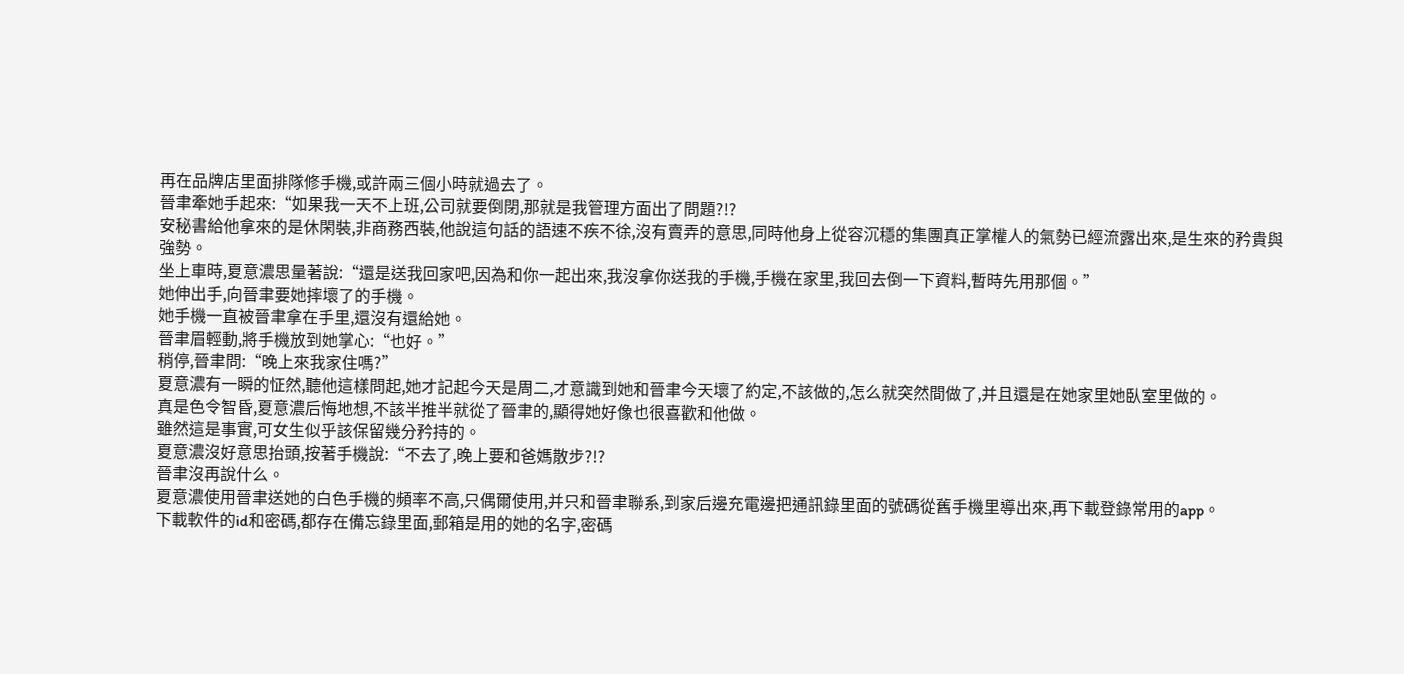再在品牌店里面排隊修手機,或許兩三個小時就過去了。
晉聿牽她手起來:“如果我一天不上班,公司就要倒閉,那就是我管理方面出了問題?!?
安秘書給他拿來的是休閑裝,非商務西裝,他說這句話的語速不疾不徐,沒有賣弄的意思,同時他身上從容沉穩的集團真正掌權人的氣勢已經流露出來,是生來的矜貴與強勢。
坐上車時,夏意濃思量著說:“還是送我回家吧,因為和你一起出來,我沒拿你送我的手機,手機在家里,我回去倒一下資料,暫時先用那個。”
她伸出手,向晉聿要她摔壞了的手機。
她手機一直被晉聿拿在手里,還沒有還給她。
晉聿眉輕動,將手機放到她掌心:“也好。”
稍停,晉聿問:“晚上來我家住嗎?”
夏意濃有一瞬的怔然,聽他這樣問起,她才記起今天是周二,才意識到她和晉聿今天壞了約定,不該做的,怎么就突然間做了,并且還是在她家里她臥室里做的。
真是色令智昏,夏意濃后悔地想,不該半推半就從了晉聿的,顯得她好像也很喜歡和他做。
雖然這是事實,可女生似乎該保留幾分矜持的。
夏意濃沒好意思抬頭,按著手機說:“不去了,晚上要和爸媽散步?!?
晉聿沒再說什么。
夏意濃使用晉聿送她的白色手機的頻率不高,只偶爾使用,并只和晉聿聯系,到家后邊充電邊把通訊錄里面的號碼從舊手機里導出來,再下載登錄常用的app。
下載軟件的id和密碼,都存在備忘錄里面,郵箱是用的她的名字,密碼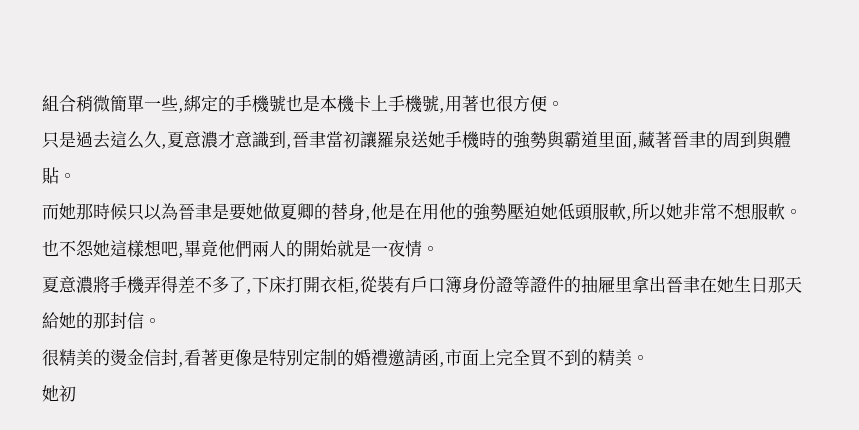組合稍微簡單一些,綁定的手機號也是本機卡上手機號,用著也很方便。
只是過去這么久,夏意濃才意識到,晉聿當初讓羅泉送她手機時的強勢與霸道里面,藏著晉聿的周到與體貼。
而她那時候只以為晉聿是要她做夏卿的替身,他是在用他的強勢壓迫她低頭服軟,所以她非常不想服軟。
也不怨她這樣想吧,畢竟他們兩人的開始就是一夜情。
夏意濃將手機弄得差不多了,下床打開衣柜,從裝有戶口簿身份證等證件的抽屜里拿出晉聿在她生日那天給她的那封信。
很精美的燙金信封,看著更像是特別定制的婚禮邀請函,市面上完全買不到的精美。
她初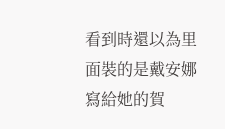看到時還以為里面裝的是戴安娜寫給她的賀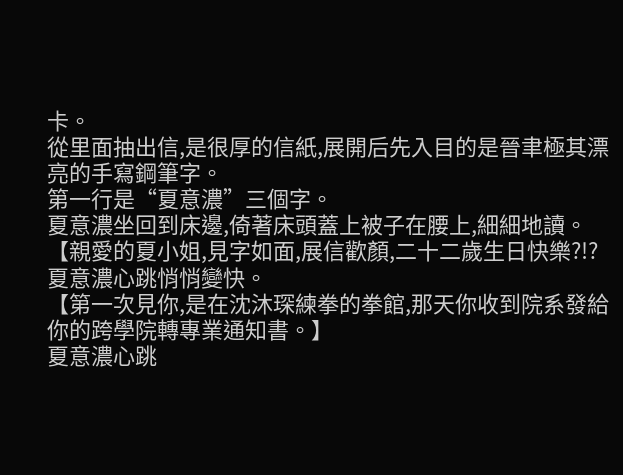卡。
從里面抽出信,是很厚的信紙,展開后先入目的是晉聿極其漂亮的手寫鋼筆字。
第一行是“夏意濃”三個字。
夏意濃坐回到床邊,倚著床頭蓋上被子在腰上,細細地讀。
【親愛的夏小姐,見字如面,展信歡顏,二十二歲生日快樂?!?
夏意濃心跳悄悄變快。
【第一次見你,是在沈沐琛練拳的拳館,那天你收到院系發給你的跨學院轉專業通知書。】
夏意濃心跳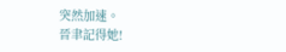突然加速。
晉聿記得她!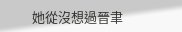她從沒想過晉聿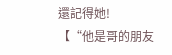還記得她!
【“他是哥的朋友